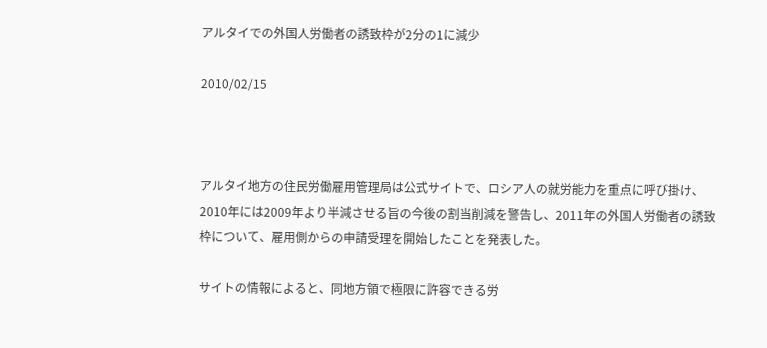アルタイでの外国人労働者の誘致枠が2分の1に減少

2010/02/15



アルタイ地方の住民労働雇用管理局は公式サイトで、ロシア人の就労能力を重点に呼び掛け、2010年には2009年より半減させる旨の今後の割当削減を警告し、2011年の外国人労働者の誘致枠について、雇用側からの申請受理を開始したことを発表した。

サイトの情報によると、同地方領で極限に許容できる労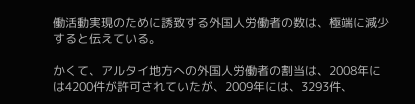働活動実現のために誘致する外国人労働者の数は、極端に減少すると伝えている。

かくて、アルタイ地方への外国人労働者の割当は、2008年には4200件が許可されていたが、2009年には、3293件、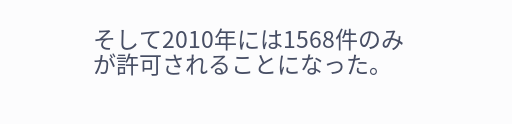そして2010年には1568件のみが許可されることになった。